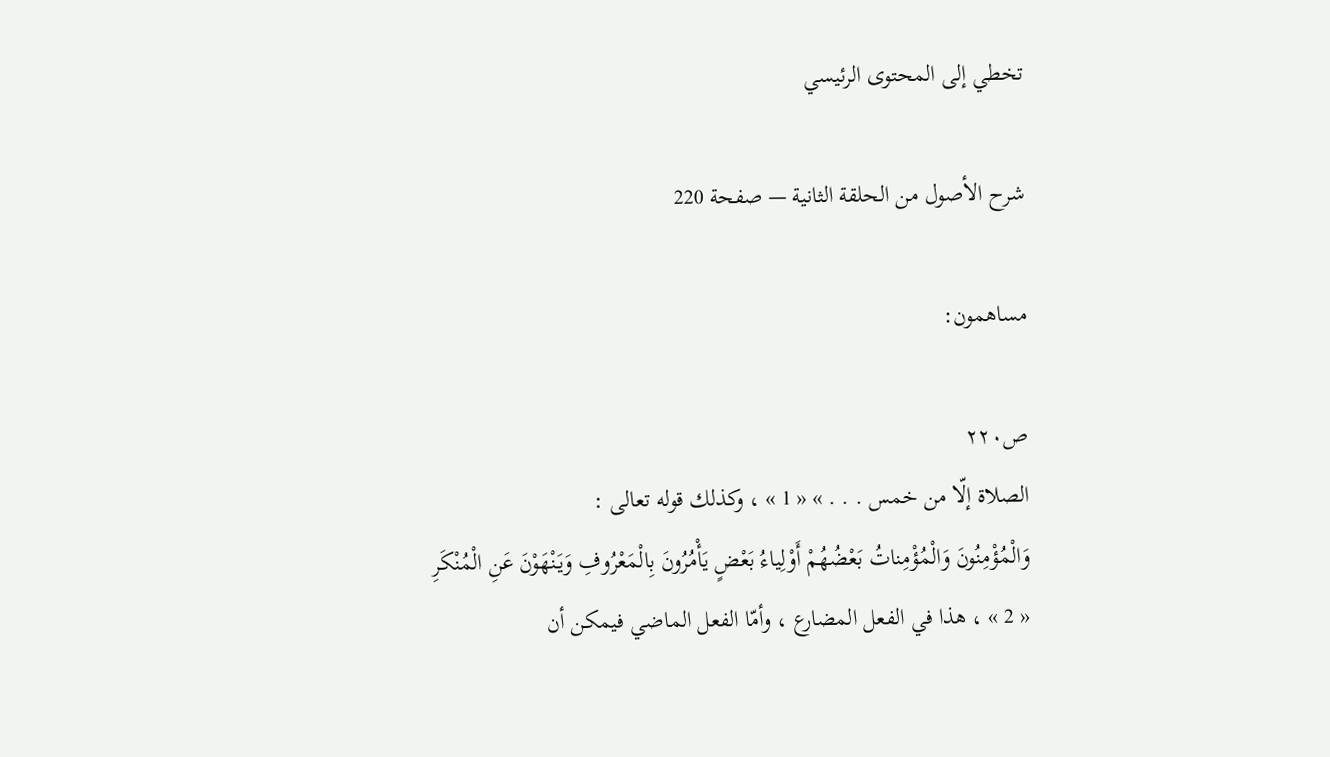تخطي إلى المحتوى الرئيسي

شرح الأصول من الحلقة الثانية — صفحة 220

مساهمون:

ص٢٢٠
الصلاة إلّا من خمس . . . » « 1 » ، وكذلك قوله تعالى :
وَالْمُؤْمِنُونَ وَالْمُؤْمِناتُ بَعْضُهُمْ أَوْلِياءُ بَعْضٍ يَأْمُرُونَ بِالْمَعْرُوفِ وَيَنْهَوْنَ عَنِ الْمُنْكَرِ
« 2 » ، هذا في الفعل المضارع ، وأمّا الفعل الماضي فيمكن أن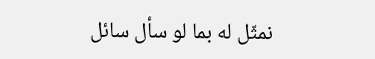نمثّل له بما لو سأل سائل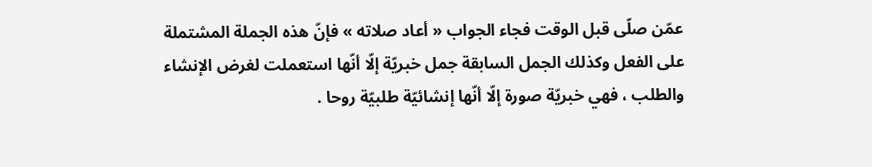عمّن صلّى قبل الوقت فجاء الجواب « أعاد صلاته » فإنّ هذه الجملة المشتملة على الفعل وكذلك الجمل السابقة جمل خبريّة إلّا أنّها استعملت لغرض الإنشاء والطلب ، فهي خبريّة صورة إلّا أنّها إنشائيّة طلبيّة روحا .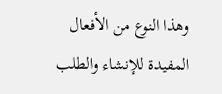وهذا النوع من الأفعال المفيدة للإنشاء والطلب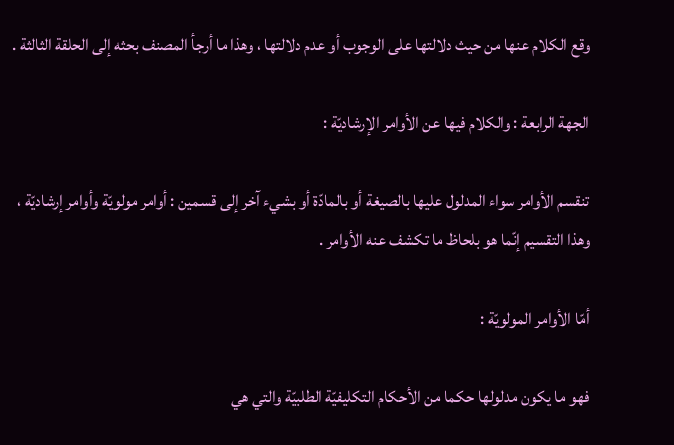وقع الكلام عنها من حيث دلالتها على الوجوب أو عدم دلالتها ، وهذا ما أرجأ المصنف بحثه إلى الحلقة الثالثة .

الجهة الرابعة : والكلام فيها عن الأوامر الإرشاديّة :

تنقسم الأوامر سواء المدلول عليها بالصيغة أو بالمادّة أو بشيء آخر إلى قسمين : أوامر مولويّة وأوامر إرشاديّة ، وهذا التقسيم إنّما هو بلحاظ ما تكشف عنه الأوامر .

أمّا الأوامر المولويّة :

فهو ما يكون مدلولها حكما من الأحكام التكليفيّة الطلبيّة والتي هي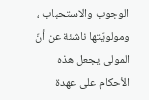الوجوب والاستحباب ، ومولويّتها ناشئة عن أنّ المولى يجعل هذه الأحكام على عهدة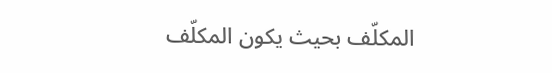المكلّف بحيث يكون المكلّف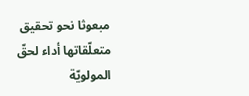مبعوثا نحو تحقيق متعلّقاتها أداء لحقّ المولويّة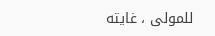للمولى ، غايته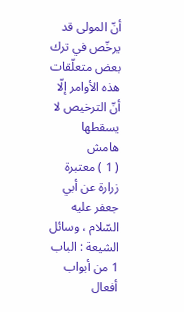أنّ المولى قد يرخّص في ترك بعض متعلّقات هذه الأوامر إلّا أنّ الترخيص لا يسقطها
هامش
( 1 ) معتبرة زرارة عن أبي جعفر عليه السّلام ، وسائل الشيعة : الباب 1 من أبواب أفعال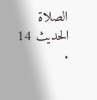الصلاة الحديث 14 .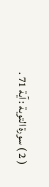( 2 ) سورة التوبة : آية 71 .